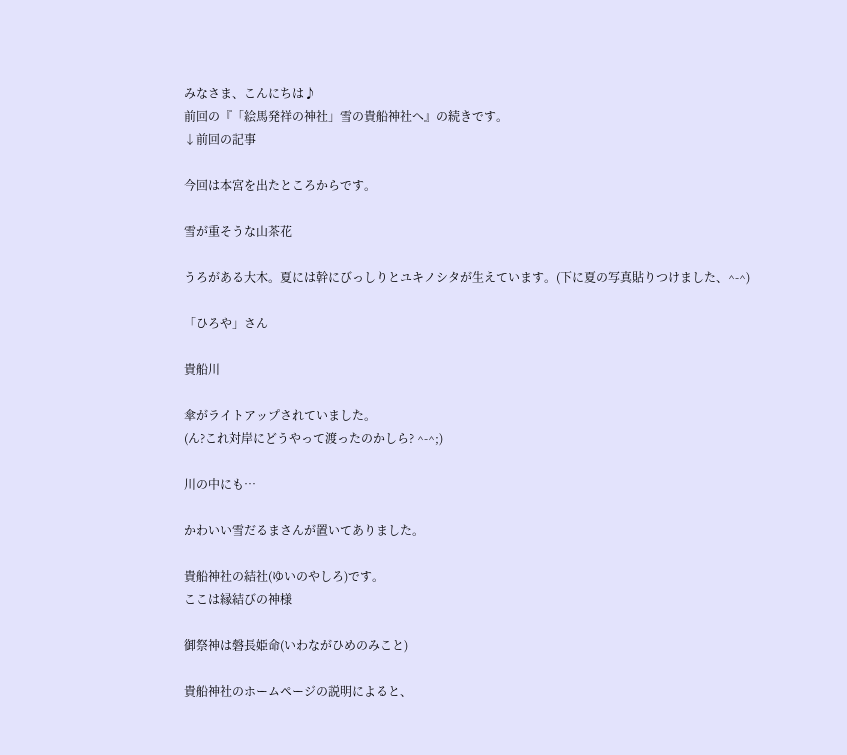みなさま、こんにちは♪
前回の『「絵馬発祥の神社」雪の貴船神社へ』の続きです。
↓前回の記事

今回は本宮を出たところからです。

雪が重そうな山茶花

うろがある大木。夏には幹にびっしりとユキノシタが生えています。(下に夏の写真貼りつけました、^-^)

「ひろや」さん

貴船川

傘がライトアップされていました。
(ん?これ対岸にどうやって渡ったのかしら? ^-^;)

川の中にも…

かわいい雪だるまさんが置いてありました。

貴船神社の結社(ゆいのやしろ)です。
ここは縁結びの神様

御祭神は磐長姫命(いわながひめのみこと)

貴船神社のホームページの説明によると、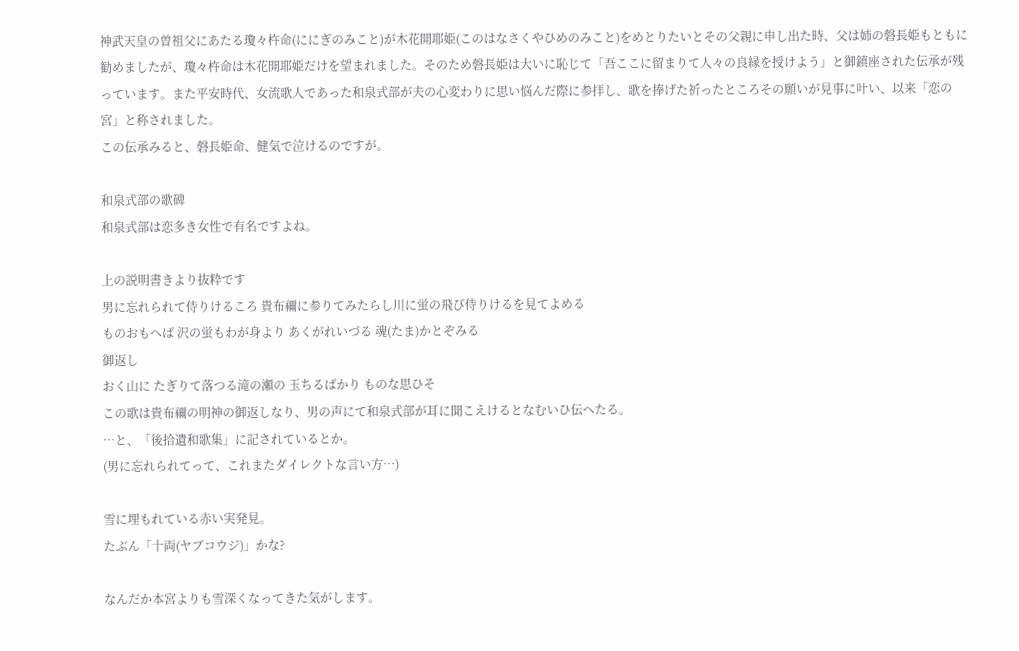神武天皇の曽祖父にあたる瓊々杵命(ににぎのみこと)が木花開耶姫(このはなさくやひめのみこと)をめとりたいとその父親に申し出た時、父は姉の磐長姫もともに勧めましたが、瓊々杵命は木花開耶姫だけを望まれました。そのため磐長姫は大いに恥じて「吾ここに留まりて人々の良縁を授けよう」と御鎮座された伝承が残っています。また平安時代、女流歌人であった和泉式部が夫の心変わりに思い悩んだ際に参拝し、歌を捧げた祈ったところその願いが見事に叶い、以来「恋の宮」と称されました。
この伝承みると、磐長姫命、健気で泣けるのですが。

和泉式部の歌碑
和泉式部は恋多き女性で有名ですよね。

上の説明書きより抜粋です
男に忘れられて侍りけるころ 貴布禰に参りてみたらし川に蛍の飛び侍りけるを見てよめる
ものおもへば 沢の蛍もわが身より あくがれいづる 魂(たま)かとぞみる
御返し
おく山に たぎりて落つる滝の瀬の 玉ちるばかり ものな思ひそ
この歌は貴布禰の明神の御返しなり、男の声にて和泉式部が耳に聞こえけるとなむいひ伝へたる。
…と、「後拾遺和歌集」に記されているとか。
(男に忘れられてって、これまたダイレクトな言い方…)

雪に埋もれている赤い実発見。
たぶん「十両(ヤブコウジ)」かな?

なんだか本宮よりも雪深くなってきた気がします。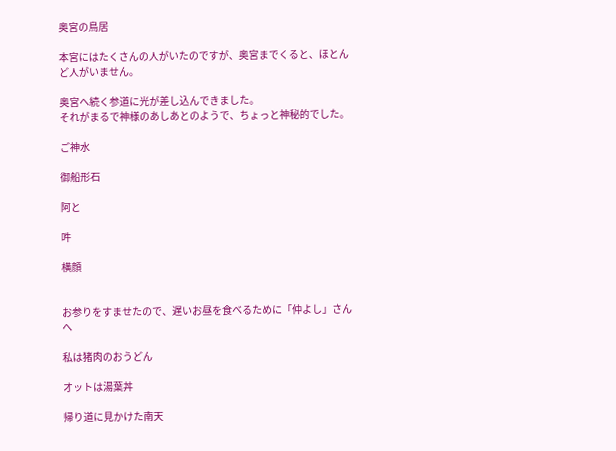奥宮の鳥居

本宮にはたくさんの人がいたのですが、奥宮までくると、ほとんど人がいません。

奥宮へ続く参道に光が差し込んできました。
それがまるで神様のあしあとのようで、ちょっと神秘的でした。

ご神水

御船形石

阿と

吽

横顔


お参りをすませたので、遅いお昼を食べるために「仲よし」さんへ

私は猪肉のおうどん

オットは湯葉丼

帰り道に見かけた南天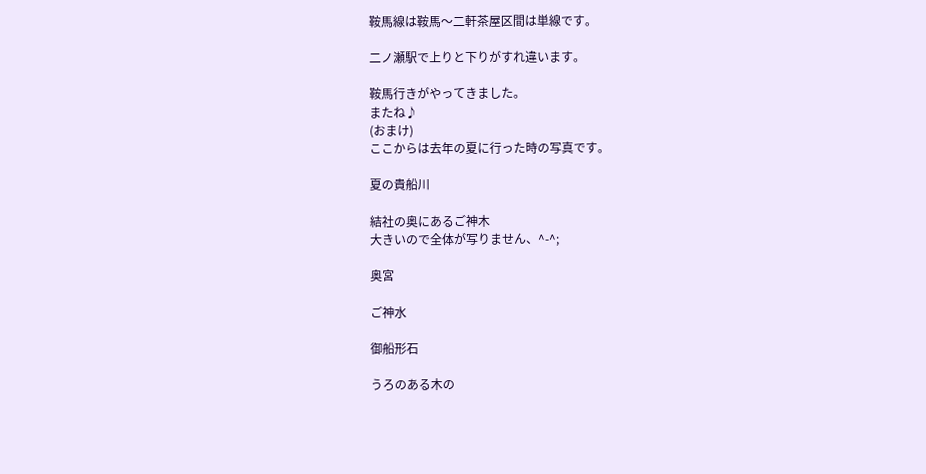鞍馬線は鞍馬〜二軒茶屋区間は単線です。

二ノ瀬駅で上りと下りがすれ違います。

鞍馬行きがやってきました。
またね♪
(おまけ)
ここからは去年の夏に行った時の写真です。

夏の貴船川

結社の奥にあるご神木
大きいので全体が写りません、^-^;

奥宮

ご神水

御船形石

うろのある木の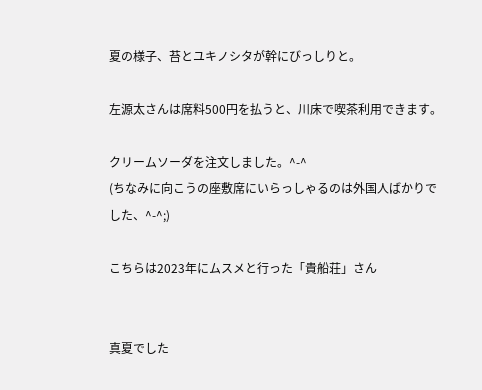夏の様子、苔とユキノシタが幹にびっしりと。

左源太さんは席料500円を払うと、川床で喫茶利用できます。

クリームソーダを注文しました。^-^
(ちなみに向こうの座敷席にいらっしゃるのは外国人ばかりでした、^-^;)

こちらは2023年にムスメと行った「貴船荘」さん


真夏でした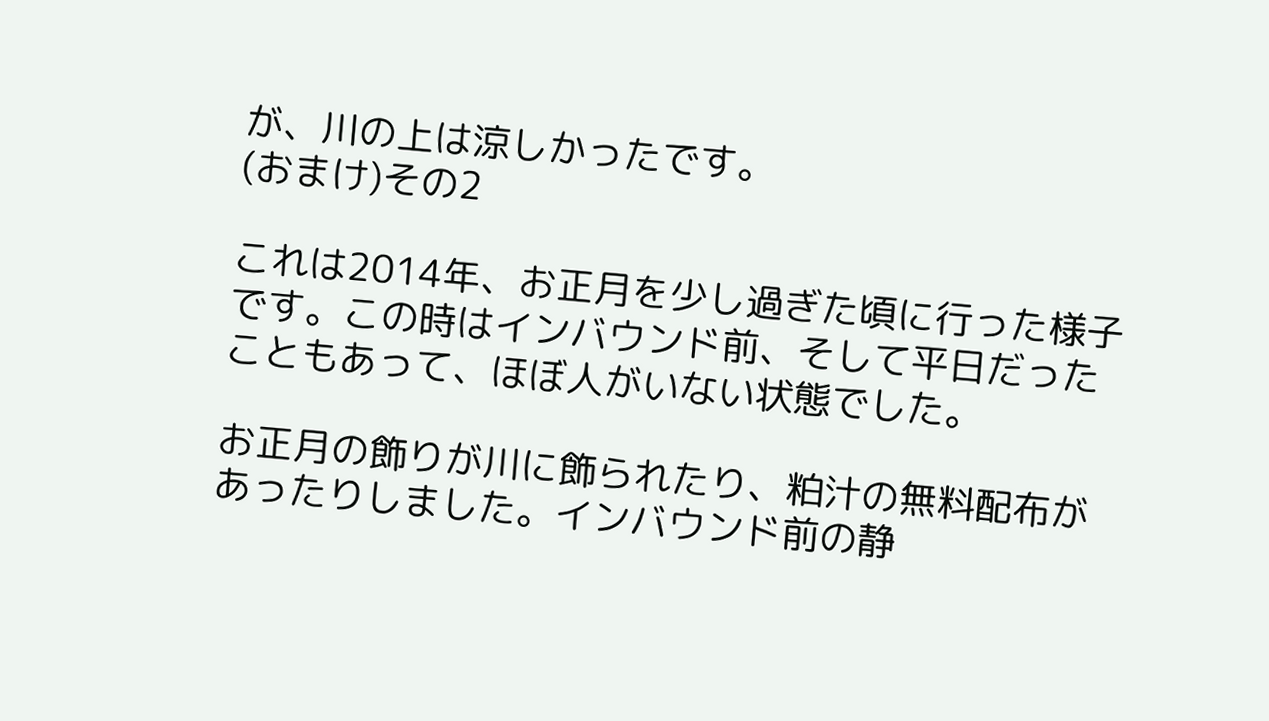が、川の上は涼しかったです。
(おまけ)その2

これは2014年、お正月を少し過ぎた頃に行った様子です。この時はインバウンド前、そして平日だったこともあって、ほぼ人がいない状態でした。

お正月の飾りが川に飾られたり、粕汁の無料配布があったりしました。インバウンド前の静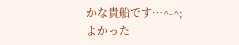かな貴船です…^-^;
よかった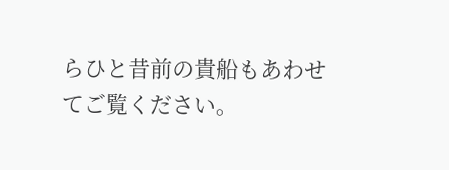らひと昔前の貴船もあわせてご覧ください。